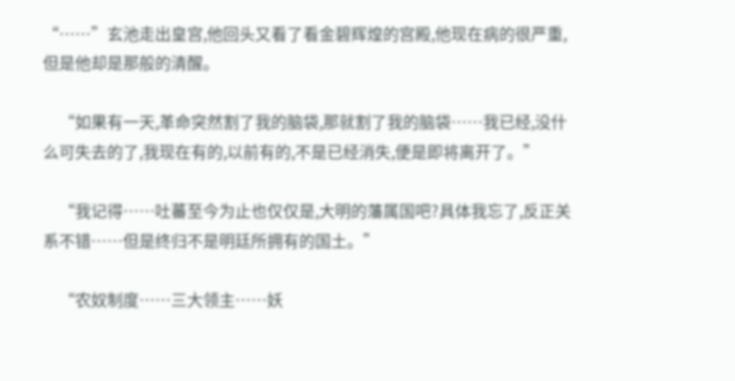“……”玄池走出皇宫,他回头又看了看金碧辉煌的宫殿,他现在病的很严重,但是他却是那般的清醒。

    “如果有一天,革命突然割了我的脑袋,那就割了我的脑袋……我已经,没什么可失去的了,我现在有的,以前有的,不是已经消失,便是即将离开了。”

    “我记得……吐蕃至今为止也仅仅是,大明的藩属国吧?具体我忘了,反正关系不错……但是终归不是明廷所拥有的国土。”

    “农奴制度……三大领主……妖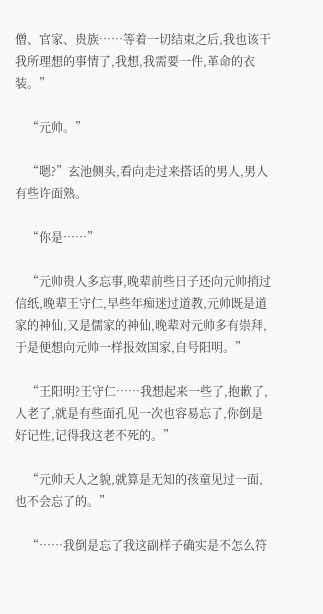僧、官家、贵族……等着一切结束之后,我也该干我所理想的事情了,我想,我需要一件,革命的衣装。”

    “元帅。”

    “嗯?”玄池侧头,看向走过来搭话的男人,男人有些许面熟。

    “你是……”

    “元帅贵人多忘事,晚辈前些日子还向元帅捎过信纸,晚辈王守仁,早些年痴迷过道教,元帅既是道家的神仙,又是儒家的神仙,晚辈对元帅多有崇拜,于是便想向元帅一样报效国家,自号阳明。”

    “王阳明?王守仁……我想起来一些了,抱歉了,人老了,就是有些面孔见一次也容易忘了,你倒是好记性,记得我这老不死的。”

    “元帅天人之貌,就算是无知的孩童见过一面,也不会忘了的。”

    “……我倒是忘了我这副样子确实是不怎么符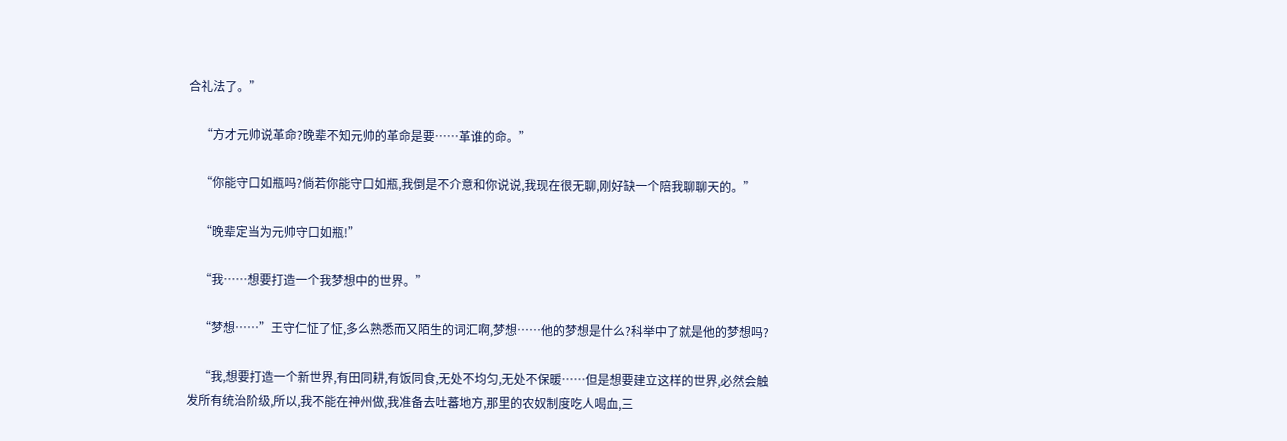合礼法了。”

    “方才元帅说革命?晚辈不知元帅的革命是要……革谁的命。”

    “你能守口如瓶吗?倘若你能守口如瓶,我倒是不介意和你说说,我现在很无聊,刚好缺一个陪我聊聊天的。”

    “晚辈定当为元帅守口如瓶!”

    “我……想要打造一个我梦想中的世界。”

    “梦想……”王守仁怔了怔,多么熟悉而又陌生的词汇啊,梦想……他的梦想是什么?科举中了就是他的梦想吗?

    “我,想要打造一个新世界,有田同耕,有饭同食,无处不均匀,无处不保暖……但是想要建立这样的世界,必然会触发所有统治阶级,所以,我不能在神州做,我准备去吐蕃地方,那里的农奴制度吃人喝血,三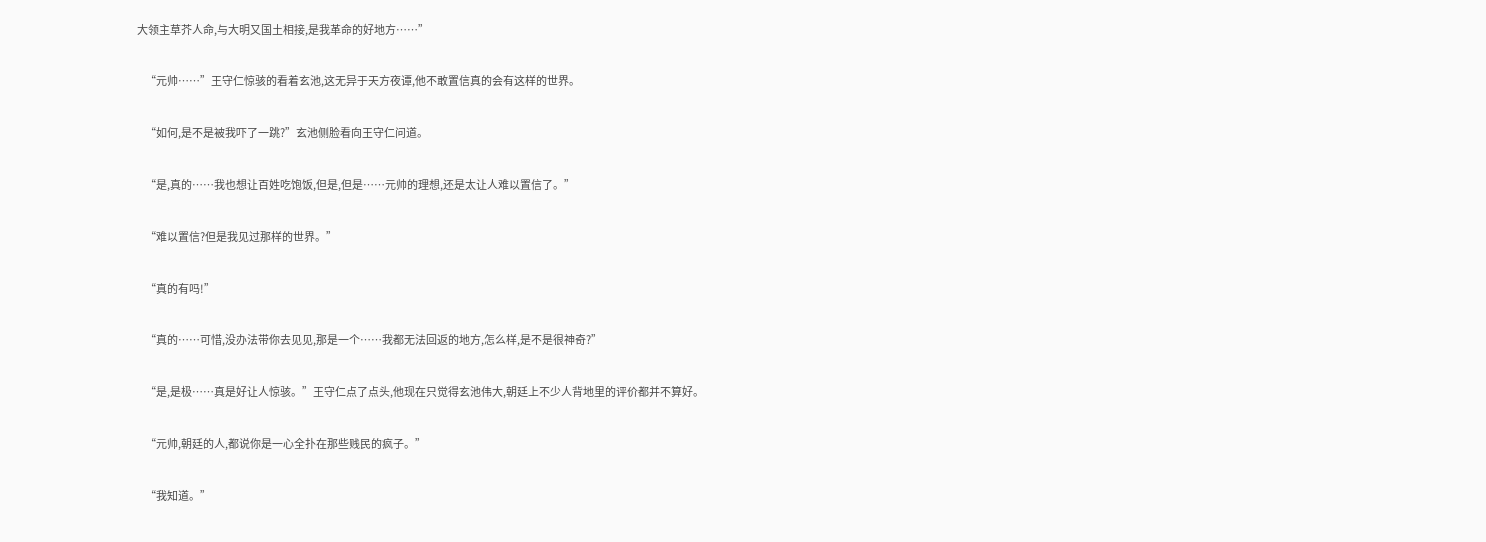大领主草芥人命,与大明又国土相接,是我革命的好地方……”

    “元帅……”王守仁惊骇的看着玄池,这无异于天方夜谭,他不敢置信真的会有这样的世界。

    “如何,是不是被我吓了一跳?”玄池侧脸看向王守仁问道。

    “是,真的……我也想让百姓吃饱饭,但是,但是……元帅的理想,还是太让人难以置信了。”

    “难以置信?但是我见过那样的世界。”

    “真的有吗!”

    “真的……可惜,没办法带你去见见,那是一个……我都无法回返的地方,怎么样,是不是很神奇?”

    “是,是极……真是好让人惊骇。”王守仁点了点头,他现在只觉得玄池伟大,朝廷上不少人背地里的评价都并不算好。

    “元帅,朝廷的人,都说你是一心全扑在那些贱民的疯子。”

    “我知道。”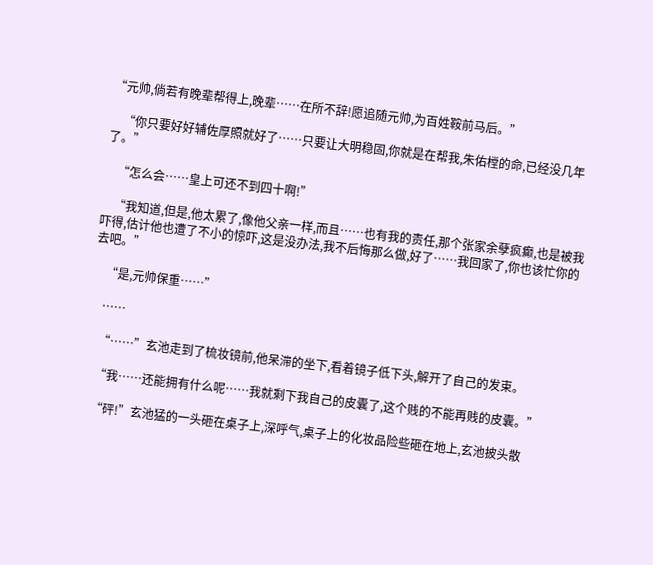“元帅,倘若有晚辈帮得上,晚辈……在所不辞!愿追随元帅,为百姓鞍前马后。”

    “你只要好好辅佐厚照就好了……只要让大明稳固,你就是在帮我,朱佑樘的命,已经没几年了。”

    “怎么会……皇上可还不到四十啊!”

    “我知道,但是,他太累了,像他父亲一样,而且……也有我的责任,那个张家余孽疯癫,也是被我吓得,估计他也遭了不小的惊吓,这是没办法,我不后悔那么做,好了……我回家了,你也该忙你的去吧。”

    “是,元帅保重……”

    ……

    “……”玄池走到了梳妆镜前,他呆滞的坐下,看着镜子低下头,解开了自己的发束。

    “我……还能拥有什么呢……我就剩下我自己的皮囊了,这个贱的不能再贱的皮囊。”

    “砰!”玄池猛的一头砸在桌子上,深呼气,桌子上的化妆品险些砸在地上,玄池披头散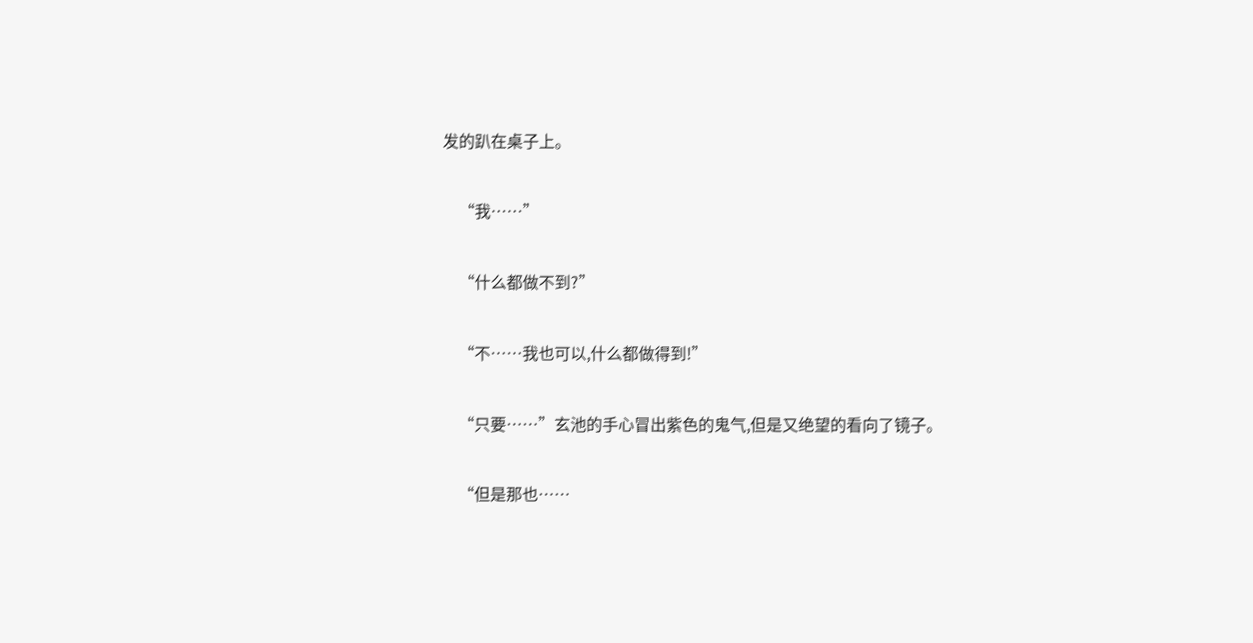发的趴在桌子上。

    “我……”

    “什么都做不到?”

    “不……我也可以,什么都做得到!”

    “只要……”玄池的手心冒出紫色的鬼气,但是又绝望的看向了镜子。

    “但是那也……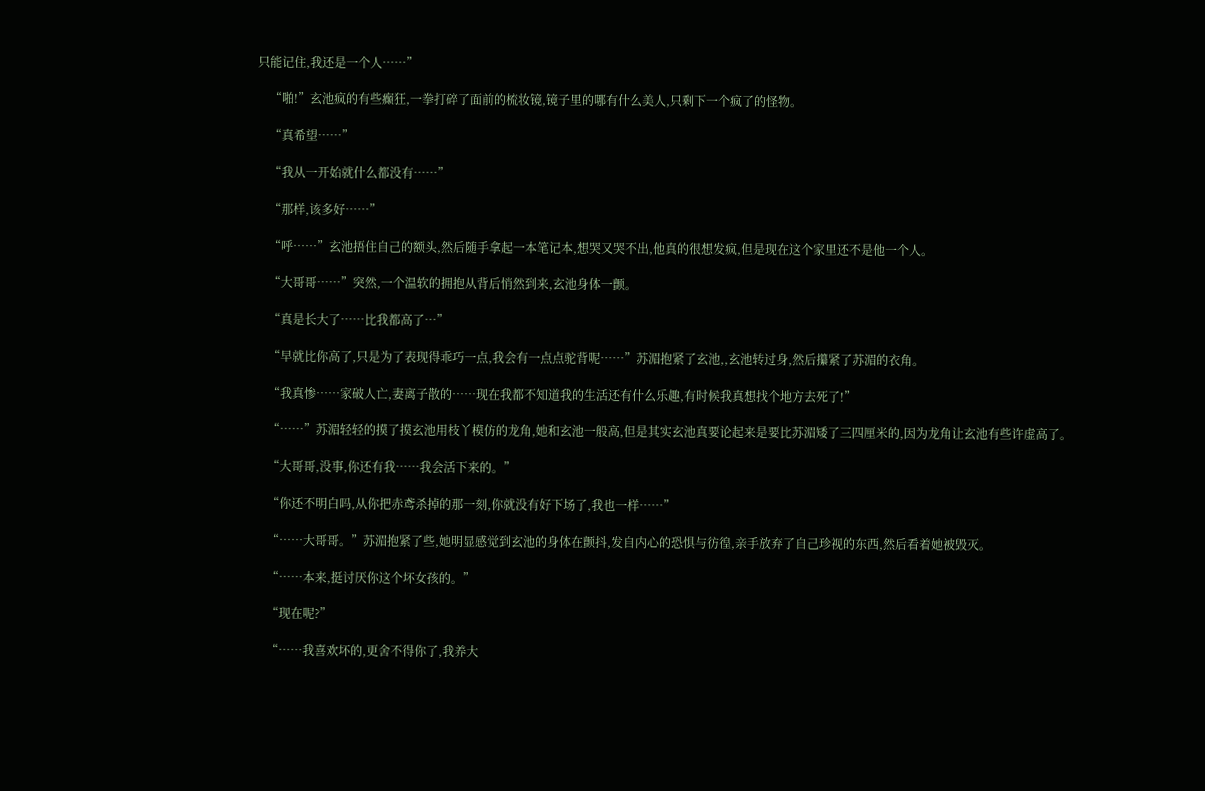只能记住,我还是一个人……”

    “啪!”玄池疯的有些癫狂,一拳打碎了面前的梳妆镜,镜子里的哪有什么美人,只剩下一个疯了的怪物。

    “真希望……”

    “我从一开始就什么都没有……”

    “那样,该多好……”

    “呼……”玄池捂住自己的额头,然后随手拿起一本笔记本,想哭又哭不出,他真的很想发疯,但是现在这个家里还不是他一个人。

    “大哥哥……”突然,一个温软的拥抱从背后悄然到来,玄池身体一颤。

    “真是长大了……比我都高了…”

    “早就比你高了,只是为了表现得乖巧一点,我会有一点点驼背呢……”苏湄抱紧了玄池,,玄池转过身,然后攥紧了苏湄的衣角。

    “我真惨……家破人亡,妻离子散的……现在我都不知道我的生活还有什么乐趣,有时候我真想找个地方去死了!”

    “……”苏湄轻轻的摸了摸玄池用枝丫模仿的龙角,她和玄池一般高,但是其实玄池真要论起来是要比苏湄矮了三四厘米的,因为龙角让玄池有些许虚高了。

    “大哥哥,没事,你还有我……我会活下来的。”

    “你还不明白吗,从你把赤鸢杀掉的那一刻,你就没有好下场了,我也一样……”

    “……大哥哥。”苏湄抱紧了些,她明显感觉到玄池的身体在颤抖,发自内心的恐惧与彷徨,亲手放弃了自己珍视的东西,然后看着她被毁灭。

    “……本来,挺讨厌你这个坏女孩的。”

    “现在呢?”

    “……我喜欢坏的,更舍不得你了,我养大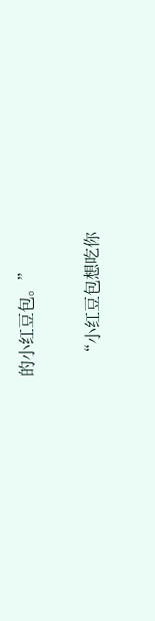的小红豆包。”

    “小红豆包想吃你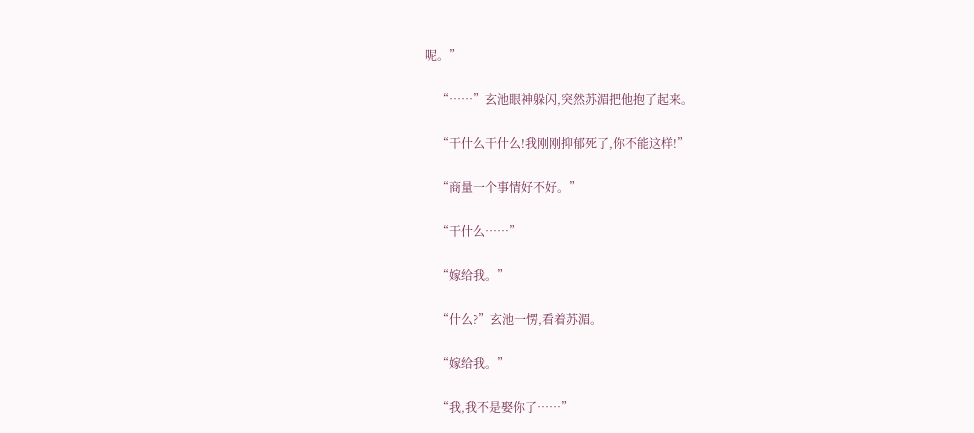呢。”

    “……”玄池眼神躲闪,突然苏湄把他抱了起来。

    “干什么干什么!我刚刚抑郁死了,你不能这样!”

    “商量一个事情好不好。”

    “干什么……”

    “嫁给我。”

    “什么?”玄池一愣,看着苏湄。

    “嫁给我。”

    “我,我不是娶你了……”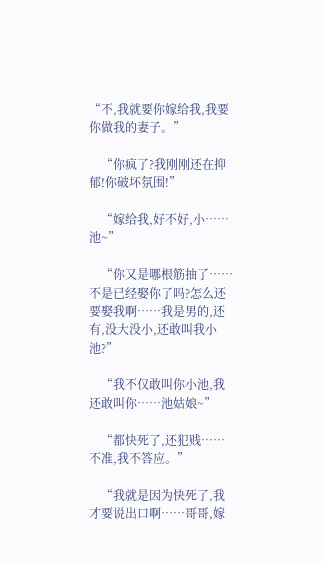“不,我就要你嫁给我,我要你做我的妻子。”

    “你疯了?我刚刚还在抑郁!你破坏氛围!”

    “嫁给我,好不好,小……池~”

    “你又是哪根筋抽了……不是已经娶你了吗?怎么还要娶我啊……我是男的,还有,没大没小,还敢叫我小池?”

    “我不仅敢叫你小池,我还敢叫你……池姑娘~”

    “都快死了,还犯贱……不准,我不答应。”

    “我就是因为快死了,我才要说出口啊……哥哥,嫁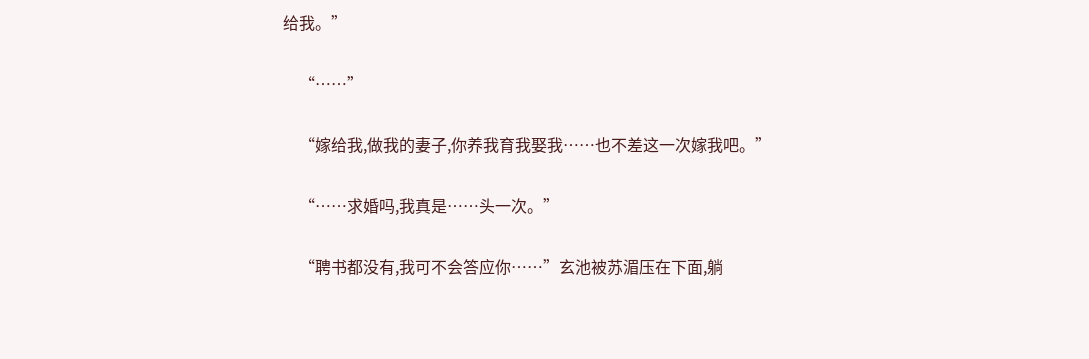给我。”

    “……”

    “嫁给我,做我的妻子,你养我育我娶我……也不差这一次嫁我吧。”

    “……求婚吗,我真是……头一次。”

    “聘书都没有,我可不会答应你……”玄池被苏湄压在下面,躺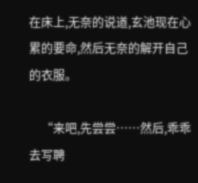在床上,无奈的说道,玄池现在心累的要命,然后无奈的解开自己的衣服。

    “来吧,先尝尝……然后,乖乖去写聘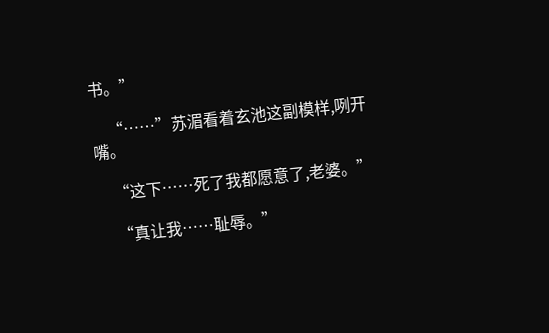书。”

    “……”苏湄看着玄池这副模样,咧开嘴。

    “这下……死了我都愿意了,老婆。”

    “真让我……耻辱。”